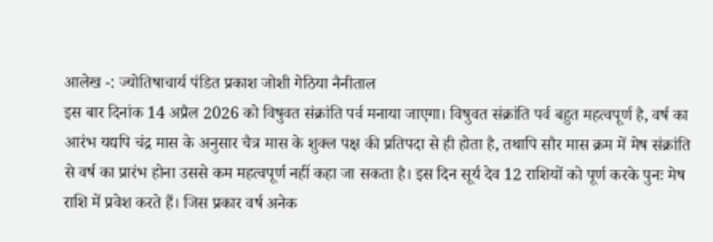आलेख -: ज्योतिषाचार्य पंडित प्रकाश जोशी गेठिया नैनीताल
इस बार दिनांक 14 अप्रैल 2026 को विषुवत संक्रांति पर्व मनाया जाएगा। विषुवत संक्रांति पर्व बहुत महत्वपूर्ण है, वर्ष का आरंभ यद्यपि चंद्र मास के अनुसार चैत्र मास के शुक्ल पक्ष की प्रतिपदा से ही होता है, तथापि सौर मास क्रम में मेष संक्रांति से वर्ष का प्रारंभ होना उससे कम महत्वपूर्ण नहीं कहा जा सकता है। इस दिन सूर्य देव 12 राशियों को पूर्ण करके पुनः मेष राशि में प्रवेश करते हैं। जिस प्रकार वर्ष अनेक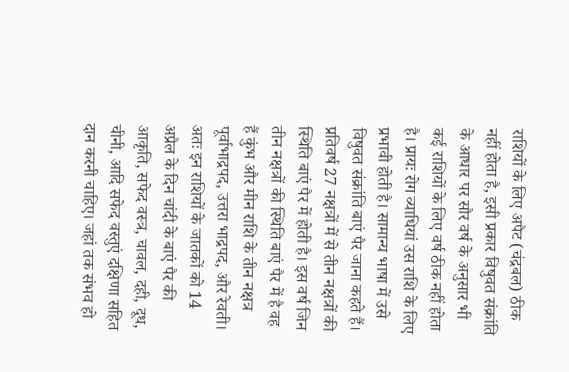राशियों के लिए अपैट (चंद्रबल) ठीक नहीं होता है, इसी प्रकार विषुवत संक्रांति के आधार पर सौर वर्ष के अनुसार भी कई राशियों के लिए वर्ष ठीक नहीं होता है। प्रायः रोग व्याधियां उस राशि के लिए प्रभावी होती है। सामान्य भाषा में उसे विषुवत संक्रांति बाएं पैर जाना कहते हैं। प्रतिवर्ष 27 नक्षत्रों में से तीन नक्षत्रों की स्थिति बाएं पैर में होती है। इस वर्ष जिन तीन नक्षत्रों की स्थिति बाएं पैर में है वह हैं कुंभ और मीन राशि के तीन नक्षत्र पूर्वाभाद्रपद, उत्तरा भाद्रपद, और रेवती। अतः इन राशियों के जातकों को 14 अप्रैल के दिन चांदी के बाएं पैर की आकृति, सफेद वस्त्र, चावल, दही, दूध, चीनी, आदि सफेद वस्तुएं दक्षिणा सहित दान करनी चाहिए। जहां तक संभव हो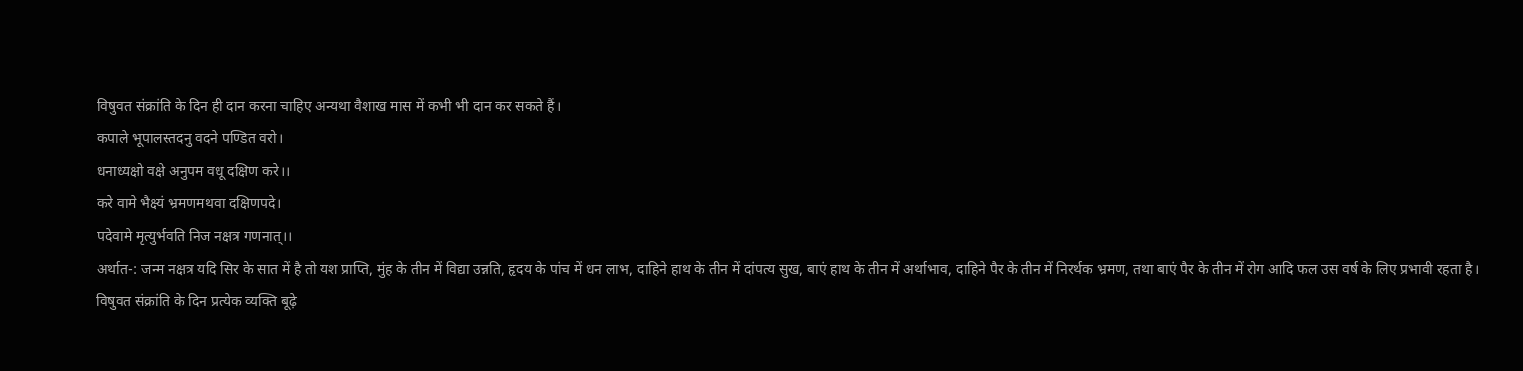विषुवत संक्रांति के दिन ही दान करना चाहिए अन्यथा वैशाख मास में कभी भी दान कर सकते हैं।
कपाले भूपालस्तदनु वदने पण्डित वरो।
धनाध्यक्षो वक्षे अनुपम वधू दक्षिण करे।।
करे वामे भैक्ष्यं भ्रमणमथवा दक्षिणपदे।
पदेवामे मृत्युर्भवति निज नक्षत्र गणनात्।।
अर्थात-: जन्म नक्षत्र यदि सिर के सात में है तो यश प्राप्ति, मुंह के तीन में विद्या उन्नति, हृदय के पांच में धन लाभ, दाहिने हाथ के तीन में दांपत्य सुख, बाएं हाथ के तीन में अर्थाभाव, दाहिने पैर के तीन में निरर्थक भ्रमण, तथा बाएं पैर के तीन में रोग आदि फल उस वर्ष के लिए प्रभावी रहता है।
विषुवत संक्रांति के दिन प्रत्येक व्यक्ति बूढ़े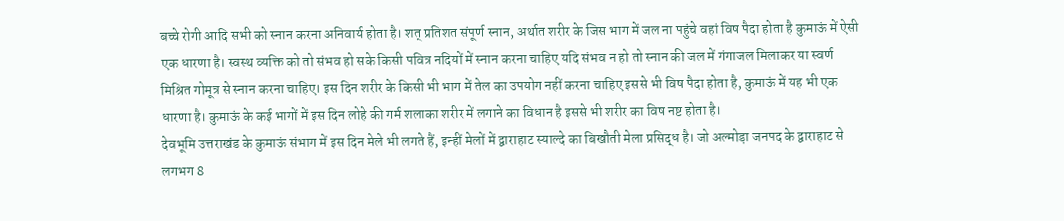बच्चे रोगी आदि सभी को स्नान करना अनिवार्य होता है। शत् प्रतिशत संपूर्ण स्नान, अर्थात शरीर के जिस भाग में जल ना पहुंचे वहां विष पैदा होता है कुमाऊं में ऐसी एक धारणा है। स्वस्थ व्यक्ति को तो संभव हो सके किसी पवित्र नदियों में स्नान करना चाहिए यदि संभव न हो तो स्नान की जल में गंगाजल मिलाकर या स्वर्ण मिश्रित गोमूत्र से स्नान करना चाहिए। इस दिन शरीर के किसी भी भाग में तेल का उपयोग नहीं करना चाहिए इससे भी विष पैदा होता है, कुमाऊं में यह भी एक धारणा है। कुमाऊं के कई भागों में इस दिन लोहे की गर्म शलाका शरीर में लगाने का विधान है इससे भी शरीर का विष नष्ट होता है।
देवभूमि उत्तराखंड के कुमाऊं संभाग में इस दिन मेले भी लगते हैं, इन्हीं मेलों में द्वाराहाट स्याल्दे का बिखौती मेला प्रसिद्ध है। जो अल्मोड़ा जनपद के द्वाराहाट से लगभग 8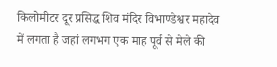किलोमीटर दूर प्रसिद्ध शिव मंदिर विभाण्डेश्वर महादेव में लगता है जहां लगभग एक माह पूर्व से मेले की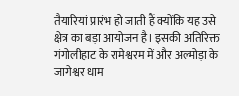तैयारियां प्रारंभ हो जाती हैं क्योंकि यह उसे क्षेत्र का बड़ा आयोजन है। इसकी अतिरिक्त गंगोलीहाट के रामेश्वरम में और अल्मोड़ा के जागेश्वर धाम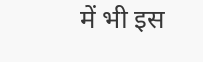में भी इस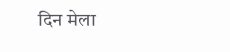दिन मेला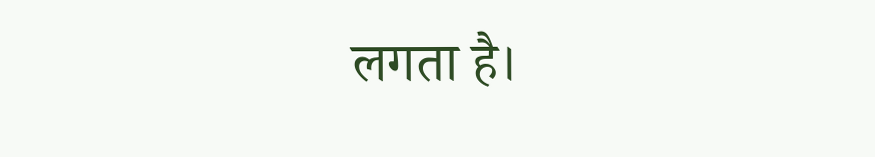लगता है।